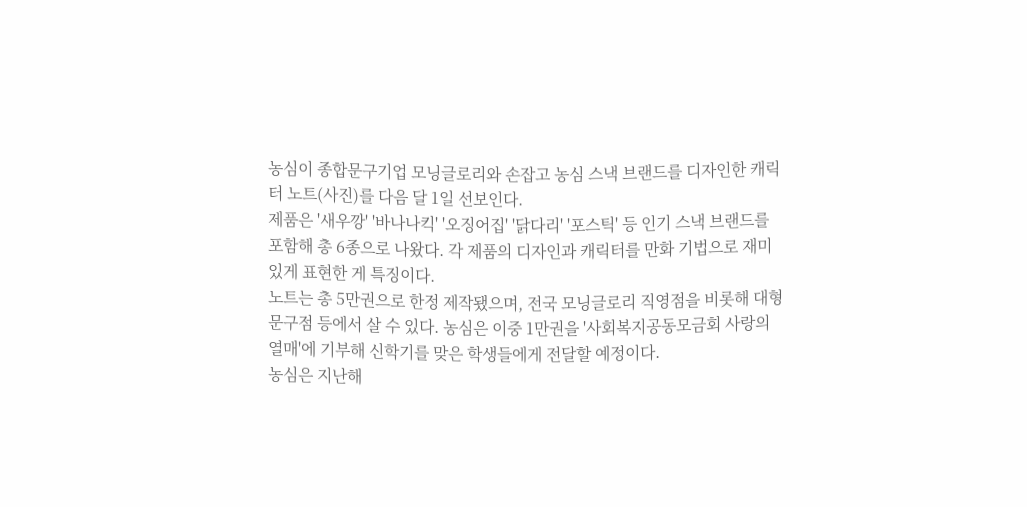농심이 종합문구기업 모닝글로리와 손잡고 농심 스낵 브랜드를 디자인한 캐릭터 노트(사진)를 다음 달 1일 선보인다.
제품은 '새우깡' '바나나킥' '오징어집' '닭다리' '포스틱' 등 인기 스낵 브랜드를 포함해 총 6종으로 나왔다. 각 제품의 디자인과 캐릭터를 만화 기법으로 재미있게 표현한 게 특징이다.
노트는 총 5만권으로 한정 제작됐으며, 전국 모닝글로리 직영점을 비롯해 대형 문구점 등에서 살 수 있다. 농심은 이중 1만권을 '사회복지공동모금회 사랑의 열매'에 기부해 신학기를 맞은 학생들에게 전달할 예정이다.
농심은 지난해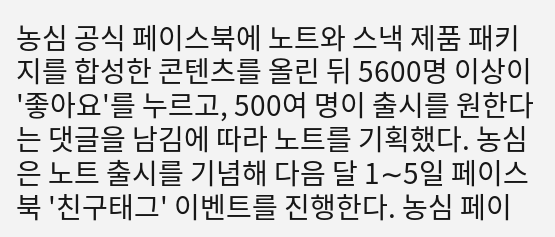농심 공식 페이스북에 노트와 스낵 제품 패키지를 합성한 콘텐츠를 올린 뒤 5600명 이상이 '좋아요'를 누르고, 500여 명이 출시를 원한다는 댓글을 남김에 따라 노트를 기획했다. 농심은 노트 출시를 기념해 다음 달 1∼5일 페이스북 '친구태그' 이벤트를 진행한다. 농심 페이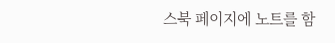스북 페이지에 노트를 함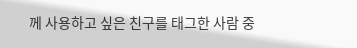께 사용하고 싶은 친구를 태그한 사람 중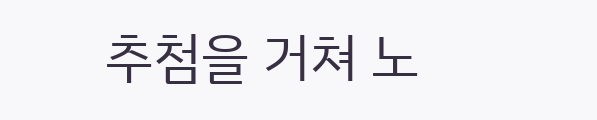추첨을 거쳐 노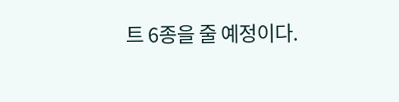트 6종을 줄 예정이다.